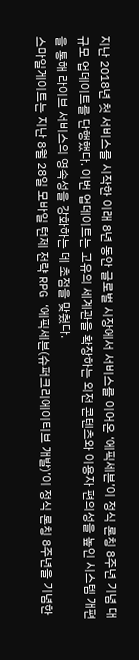지난 2018년 첫 서비스를 시작한 이래 8년 동안 글로벌 시장에서 서비스를 이어온 ‘에픽세븐’이 정식 론칭 8주년 기념 대규모 업데이트를 단행했다. 이번 업데이트는 고유의 세계관을 확장하는 외전 콘텐츠와 이용자 편의성을 높인 시스템 개편을 통해 라이브 서비스의 영속성을 강화하는 데 초점을 맞췄다.
스마일게이트는 지난 8월 28일 모바일 턴제 전략 RPG ‘에픽세븐(슈퍼크리에이티브 개발)’이 정식 론칭 8주년을 기념한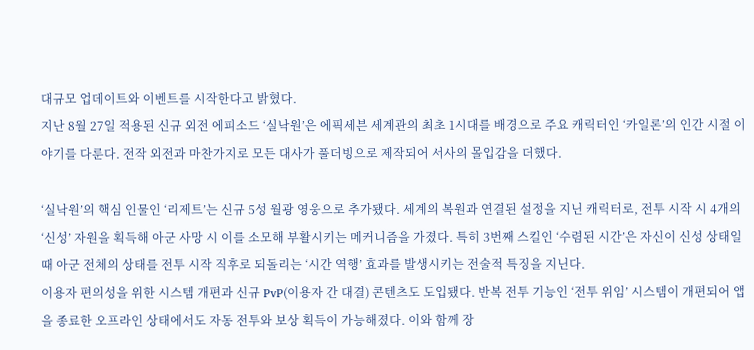대규모 업데이트와 이벤트를 시작한다고 밝혔다.
지난 8월 27일 적용된 신규 외전 에피소드 ‘실낙원’은 에픽세븐 세계관의 최초 1시대를 배경으로 주요 캐릭터인 ‘카일론’의 인간 시절 이야기를 다룬다. 전작 외전과 마찬가지로 모든 대사가 풀더빙으로 제작되어 서사의 몰입감을 더했다.

‘실낙원’의 핵심 인물인 ‘리제트’는 신규 5성 월광 영웅으로 추가됐다. 세계의 복원과 연결된 설정을 지닌 캐릭터로, 전투 시작 시 4개의 ‘신성’ 자원을 획득해 아군 사망 시 이를 소모해 부활시키는 메커니즘을 가졌다. 특히 3번째 스킬인 ‘수렴된 시간’은 자신이 신성 상태일 때 아군 전체의 상태를 전투 시작 직후로 되돌리는 ‘시간 역행’ 효과를 발생시키는 전술적 특징을 지닌다.
이용자 편의성을 위한 시스템 개편과 신규 PvP(이용자 간 대결) 콘텐츠도 도입됐다. 반복 전투 기능인 ‘전투 위임’ 시스템이 개편되어 앱을 종료한 오프라인 상태에서도 자동 전투와 보상 획득이 가능해졌다. 이와 함께 장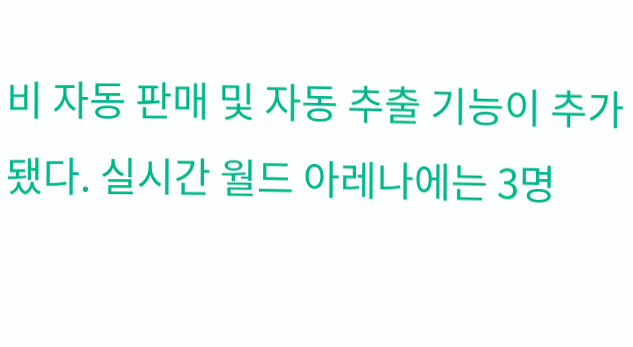비 자동 판매 및 자동 추출 기능이 추가됐다. 실시간 월드 아레나에는 3명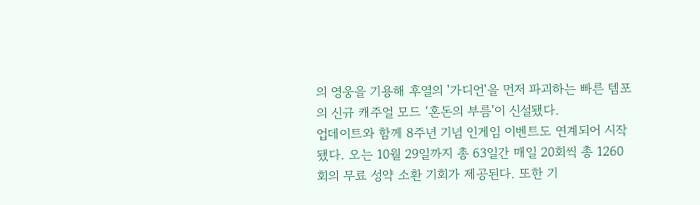의 영웅을 기용해 후열의 '가디언'을 먼저 파괴하는 빠른 템포의 신규 캐주얼 모드 ‘혼돈의 부름’이 신설됐다.
업데이트와 함께 8주년 기념 인게임 이벤트도 연계되어 시작됐다. 오는 10월 29일까지 총 63일간 매일 20회씩 총 1260회의 무료 성약 소환 기회가 제공된다. 또한 기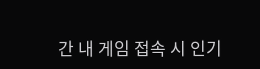간 내 게임 접속 시 인기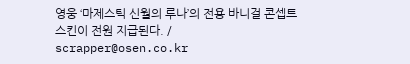영웅 ‘마제스틱 신월의 루나’의 전용 바니걸 콘셉트 스킨이 전원 지급된다. / scrapper@osen.co.kr